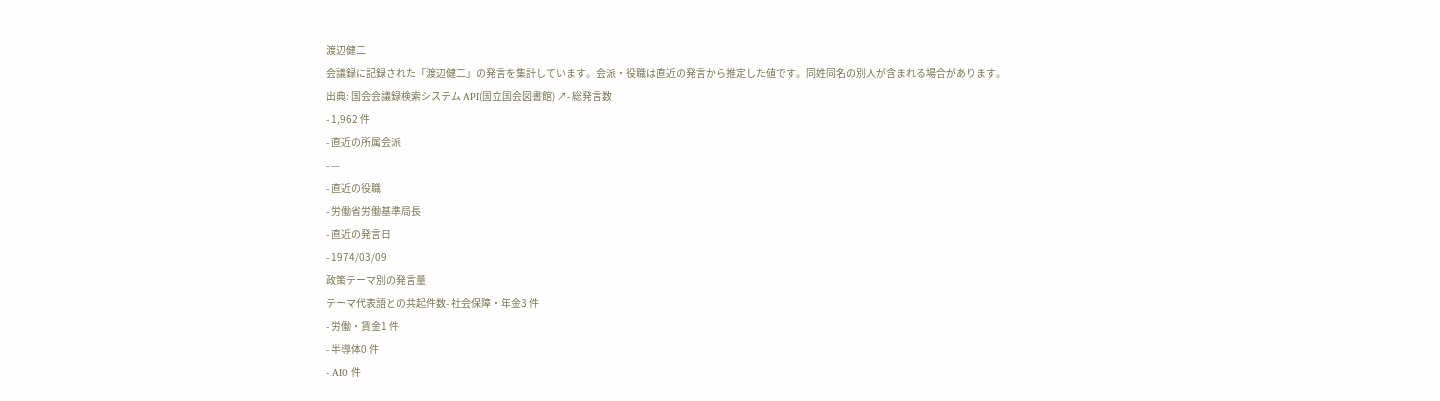渡辺健二
会議録に記録された「渡辺健二」の発言を集計しています。会派・役職は直近の発言から推定した値です。同姓同名の別人が含まれる場合があります。
出典: 国会会議録検索システム API(国立国会図書館) ↗- 総発言数
- 1,962 件
- 直近の所属会派
- —
- 直近の役職
- 労働省労働基準局長
- 直近の発言日
- 1974/03/09
政策テーマ別の発言量
テーマ代表語との共起件数- 社会保障・年金3 件
- 労働・賃金1 件
- 半導体0 件
- AI0 件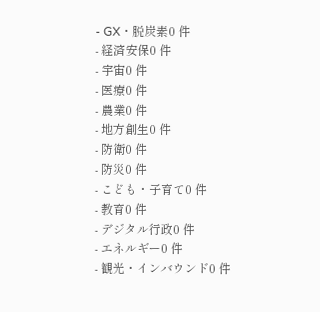- GX・脱炭素0 件
- 経済安保0 件
- 宇宙0 件
- 医療0 件
- 農業0 件
- 地方創生0 件
- 防衛0 件
- 防災0 件
- こども・子育て0 件
- 教育0 件
- デジタル行政0 件
- エネルギー0 件
- 観光・インバウンド0 件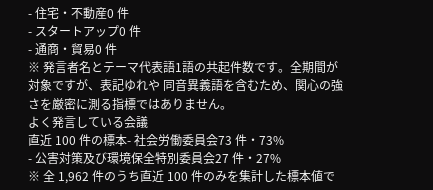- 住宅・不動産0 件
- スタートアップ0 件
- 通商・貿易0 件
※ 発言者名とテーマ代表語1語の共起件数です。全期間が対象ですが、表記ゆれや 同音異義語を含むため、関心の強さを厳密に測る指標ではありません。
よく発言している会議
直近 100 件の標本- 社会労働委員会73 件・73%
- 公害対策及び環境保全特別委員会27 件・27%
※ 全 1,962 件のうち直近 100 件のみを集計した標本値で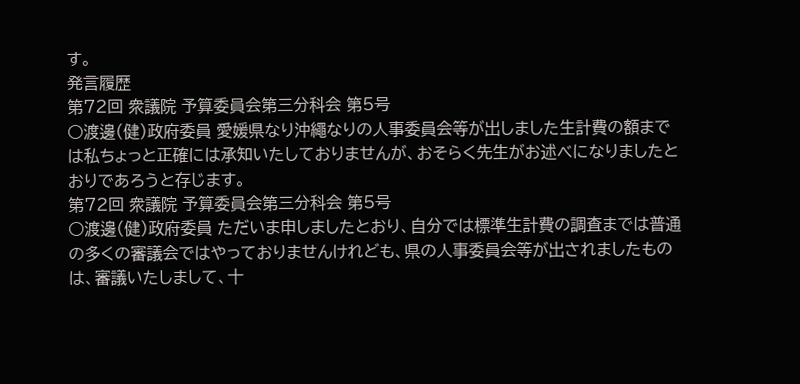す。
発言履歴
第72回 衆議院 予算委員会第三分科会 第5号
○渡邊(健)政府委員 愛媛県なり沖繩なりの人事委員会等が出しました生計費の額までは私ちょっと正確には承知いたしておりませんが、おそらく先生がお述べになりましたとおりであろうと存じます。
第72回 衆議院 予算委員会第三分科会 第5号
○渡邊(健)政府委員 ただいま申しましたとおり、自分では標準生計費の調査までは普通の多くの審議会ではやっておりませんけれども、県の人事委員会等が出されましたものは、審議いたしまして、十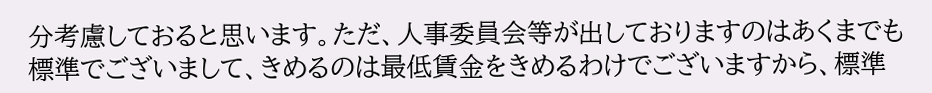分考慮しておると思います。ただ、人事委員会等が出しておりますのはあくまでも標準でございまして、きめるのは最低賃金をきめるわけでございますから、標準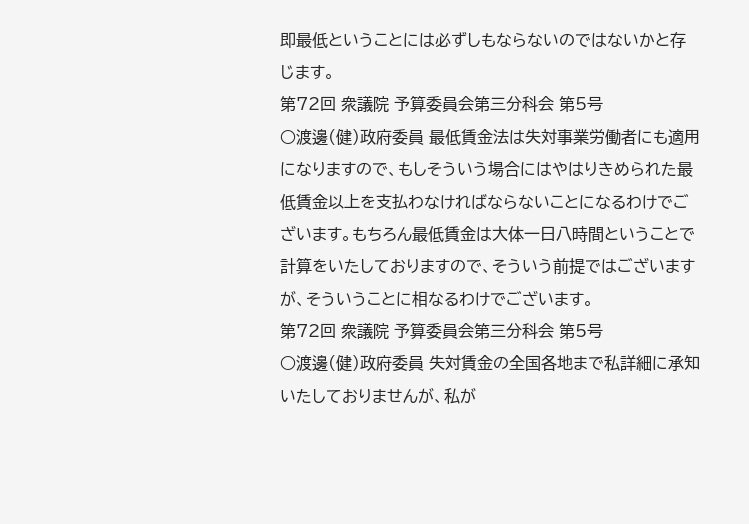即最低ということには必ずしもならないのではないかと存じます。
第72回 衆議院 予算委員会第三分科会 第5号
○渡邊(健)政府委員 最低賃金法は失対事業労働者にも適用になりますので、もしそういう場合にはやはりきめられた最低賃金以上を支払わなければならないことになるわけでございます。もちろん最低賃金は大体一日八時間ということで計算をいたしておりますので、そういう前提ではございますが、そういうことに相なるわけでございます。
第72回 衆議院 予算委員会第三分科会 第5号
○渡邊(健)政府委員 失対賃金の全国各地まで私詳細に承知いたしておりませんが、私が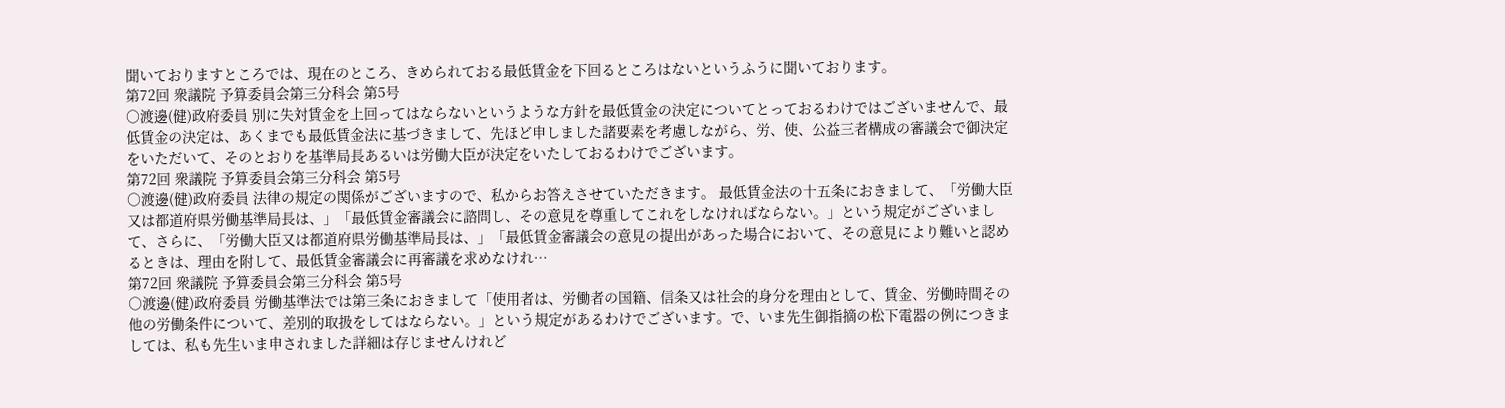聞いておりますところでは、現在のところ、きめられておる最低賃金を下回るところはないというふうに聞いております。
第72回 衆議院 予算委員会第三分科会 第5号
○渡邊(健)政府委員 別に失対賃金を上回ってはならないというような方針を最低賃金の決定についてとっておるわけではございませんで、最低賃金の決定は、あくまでも最低賃金法に基づきまして、先ほど申しました諸要素を考慮しながら、労、使、公益三者構成の審議会で御決定をいただいて、そのとおりを基準局長あるいは労働大臣が決定をいたしておるわけでございます。
第72回 衆議院 予算委員会第三分科会 第5号
○渡邊(健)政府委員 法律の規定の関係がございますので、私からお答えさせていただきます。 最低賃金法の十五条におきまして、「労働大臣又は都道府県労働基準局長は、」「最低賃金審議会に諮問し、その意見を尊重してこれをしなければならない。」という規定がございまして、さらに、「労働大臣又は都道府県労働基準局長は、」「最低賃金審議会の意見の提出があった場合において、その意見により難いと認めるときは、理由を附して、最低賃金審議会に再審議を求めなけれ…
第72回 衆議院 予算委員会第三分科会 第5号
○渡邊(健)政府委員 労働基準法では第三条におきまして「使用者は、労働者の国籍、信条又は社会的身分を理由として、賃金、労働時間その他の労働条件について、差別的取扱をしてはならない。」という規定があるわけでございます。で、いま先生御指摘の松下電器の例につきましては、私も先生いま申されました詳細は存じませんけれど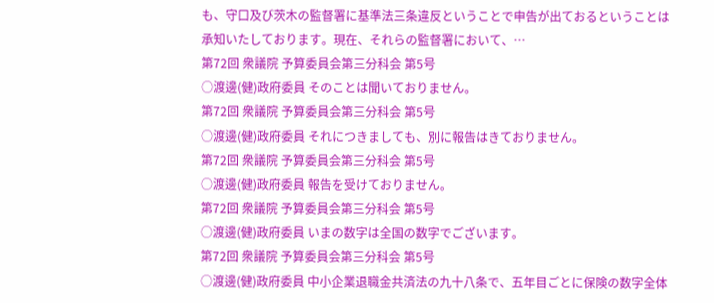も、守口及び茨木の監督署に基準法三条違反ということで申告が出ておるということは承知いたしております。現在、それらの監督署において、…
第72回 衆議院 予算委員会第三分科会 第5号
○渡邊(健)政府委員 そのことは聞いておりません。
第72回 衆議院 予算委員会第三分科会 第5号
○渡邊(健)政府委員 それにつきましても、別に報告はきておりません。
第72回 衆議院 予算委員会第三分科会 第5号
○渡邊(健)政府委員 報告を受けておりません。
第72回 衆議院 予算委員会第三分科会 第5号
○渡邊(健)政府委員 いまの数字は全国の数字でございます。
第72回 衆議院 予算委員会第三分科会 第5号
○渡邊(健)政府委員 中小企業退職金共済法の九十八条で、五年目ごとに保険の数字全体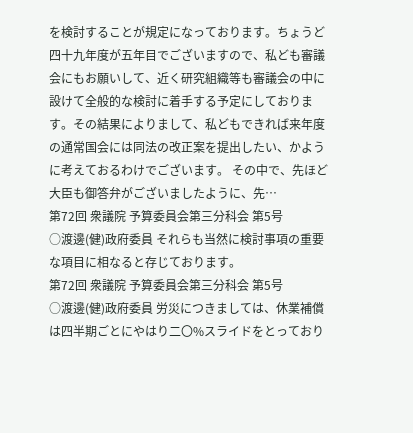を検討することが規定になっております。ちょうど四十九年度が五年目でございますので、私ども審議会にもお願いして、近く研究組織等も審議会の中に設けて全般的な検討に着手する予定にしております。その結果によりまして、私どもできれば来年度の通常国会には同法の改正案を提出したい、かように考えておるわけでございます。 その中で、先ほど大臣も御答弁がございましたように、先…
第72回 衆議院 予算委員会第三分科会 第5号
○渡邊(健)政府委員 それらも当然に検討事項の重要な項目に相なると存じております。
第72回 衆議院 予算委員会第三分科会 第5号
○渡邊(健)政府委員 労災につきましては、休業補償は四半期ごとにやはり二〇%スライドをとっており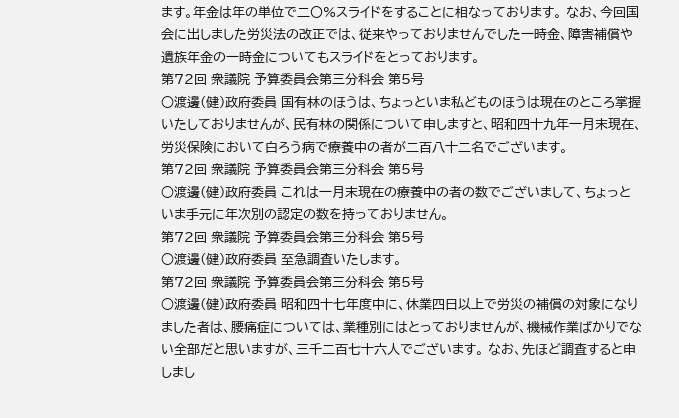ます。年金は年の単位で二〇%スライドをすることに相なっております。 なお、今回国会に出しました労災法の改正では、従来やっておりませんでした一時金、障害補償や遺族年金の一時金についてもスライドをとっております。
第72回 衆議院 予算委員会第三分科会 第5号
○渡邊(健)政府委員 国有林のほうは、ちょっといま私どものほうは現在のところ掌握いたしておりませんが、民有林の関係について申しますと、昭和四十九年一月末現在、労災保険において白ろう病で療養中の者が二百八十二名でございます。
第72回 衆議院 予算委員会第三分科会 第5号
○渡邊(健)政府委員 これは一月末現在の療養中の者の数でございまして、ちょっといま手元に年次別の認定の数を持っておりません。
第72回 衆議院 予算委員会第三分科会 第5号
○渡邊(健)政府委員 至急調査いたします。
第72回 衆議院 予算委員会第三分科会 第5号
○渡邊(健)政府委員 昭和四十七年度中に、休業四日以上で労災の補償の対象になりました者は、腰痛症については、業種別にはとっておりませんが、機械作業ばかりでない全部だと思いますが、三千二百七十六人でございます。 なお、先ほど調査すると申しまし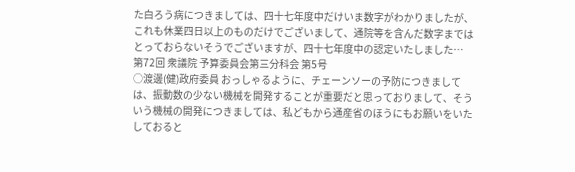た白ろう病につきましては、四十七年度中だけいま数字がわかりましたが、これも休業四日以上のものだけでございまして、通院等を含んだ数字まではとっておらないそうでございますが、四十七年度中の認定いたしました…
第72回 衆議院 予算委員会第三分科会 第5号
○渡邊(健)政府委員 おっしゃるように、チェーンソーの予防につきましては、振動数の少ない機械を開発することが重要だと思っておりまして、そういう機械の開発につきましては、私どもから通産省のほうにもお願いをいたしておると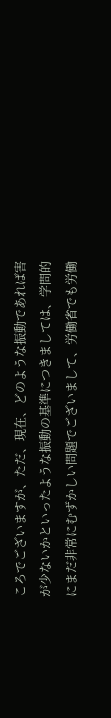ころでございますが、ただ、現在、どのような振動であれば害が少ないかといったような振動の基準につきましては、学問的にまだ非常にむずかしい問題でございまして、労働省でも労働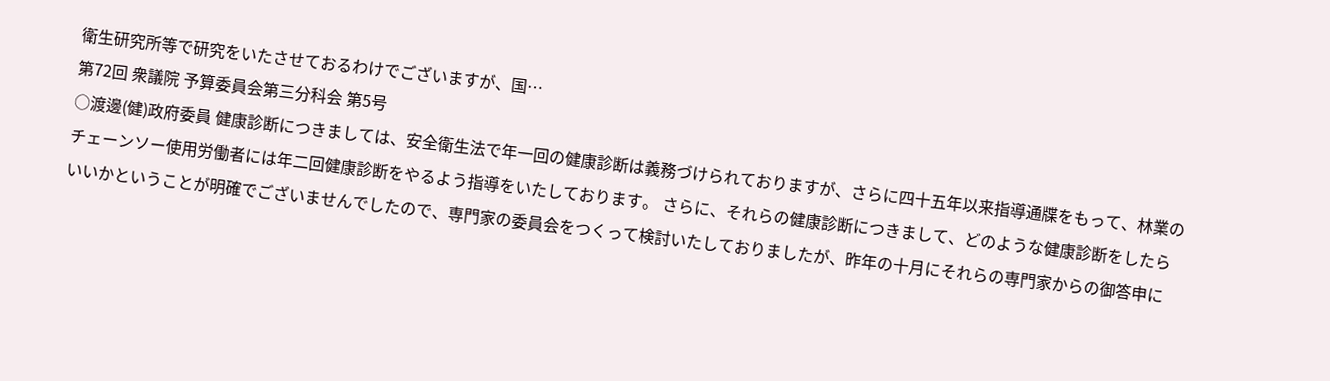衛生研究所等で研究をいたさせておるわけでございますが、国…
第72回 衆議院 予算委員会第三分科会 第5号
○渡邊(健)政府委員 健康診断につきましては、安全衛生法で年一回の健康診断は義務づけられておりますが、さらに四十五年以来指導通牒をもって、林業のチェーンソー使用労働者には年二回健康診断をやるよう指導をいたしております。 さらに、それらの健康診断につきまして、どのような健康診断をしたらいいかということが明確でございませんでしたので、専門家の委員会をつくって検討いたしておりましたが、昨年の十月にそれらの専門家からの御答申に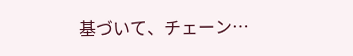基づいて、チェーン…